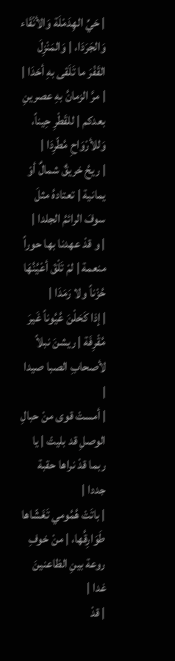| حَيِّ الهِدَمْلَة وَالأنْقَاء وَالجَرَدَا، | وَالمَنْزِلَ القَفْرَ ما تَلَقى بهِ أحَدَا |
| مرَّ الزمانُ بهِ عصرينِ بعدكم | للقَطْرِ حِيناً، وَللأرْوَاحِ مُطّرِدَا |
| ريحُ خريقٌ شمالٌ أوْ يمانية | تعتادهُ مثلَ سوفَ الرائمُ الجلدا |
| و قدْ عهدنا بها حوراً منعمة | لمْ تَلْقَ أعْيُنُهَا حُزْناً ولا رَمَدَا |
| إذا كَحَلْنَ عُيُوناً غَيرَ مُقْرِفَة | ريشنَ نبلاً لأصحابِ الصبا صيدا |
| أمستْ قوى منْ حبالِ الوصلِ قد بليتْ | يا ربما قدْ نراها حقبة جددا |
| باتَتْ هُمُومي تَغَشّاها طَوَارِقُها، | منْ خوفِ روعة بينِ الظاعنينَ غدا |
| قدْ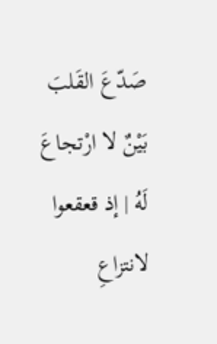صَدّعَ القَلبَ بَيْنٌ لا ارْتجاعَ لَهُ | إذ قعقعوا لانتزاعِ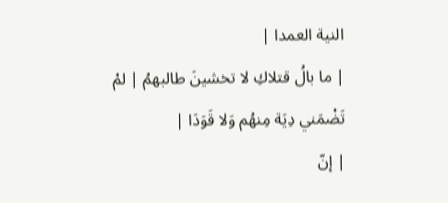النية العمدا |
| ما بالُ قتلاكِ لا تخشينَ طالبهمُ | لمْ تَضْمَني دِيَة مِنهُم وَلا قَوَدَا |
| إنّ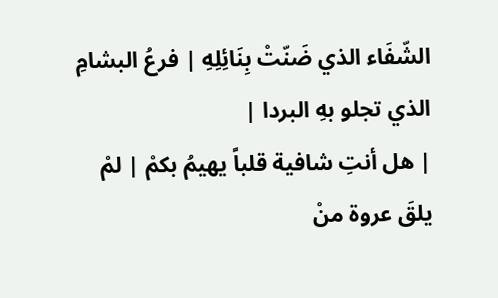الشّفَاء الذي ضَنّتْ بِنَائِلِهِ | فرعُ البشامِ الذي تجلو بهِ البردا |
| هل أنتِ شافية قلباً يهيمُ بكمْ | لمْ يلقَ عروة منْ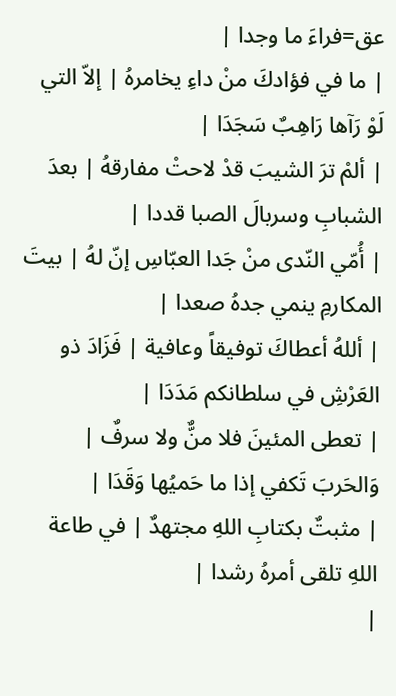عق=فراءَ ما وجدا |
| ما في فؤادكَ منْ داءِ يخامرهُ | إلاّ التي لَوْ رَآها رَاهِبٌ سَجَدَا |
| ألمْ ترَ الشيبَ قدْ لاحتْ مفارقهُ | بعدَ الشبابِ وسربالَ الصبا قددا |
| أُمّي النّدى منْ جَدا العبّاسِ إنّ لهُ | بيتَ المكارمِ ينمي جدهُ صعدا |
| أللهُ أعطاكَ توفيقاً وعافية | فَزَادَ ذو العَرْشِ في سلطانكم مَدَدَا |
| تعطى المئينَ فلا منٌّ ولا سرفٌ | وَالحَربَ تَكفي إذا ما حَميُها وَقَدَا |
| مثبتٌ بكتابِ اللهِ مجتهدٌ | في طاعة اللهِ تلقى أمرهُ رشدا |
|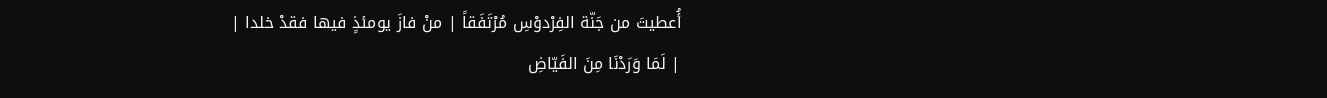أُعطيتَ من جَنّة الفِرْدوْسِ مُرْتَفَقاً | منْ فازَ يومئذٍ فيها فقدْ خلدا |
| لَمَا وَرَدْنَا مِنَ الفَيّاضِ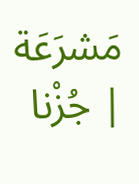مَشرَعَة | جُزْنا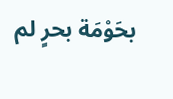بحَوْمَة بحرٍ لم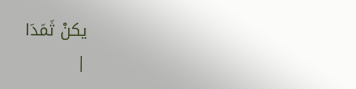يكنْ ثَمَدَا
|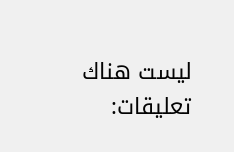ليست هناك تعليقات: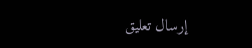إرسال تعليق